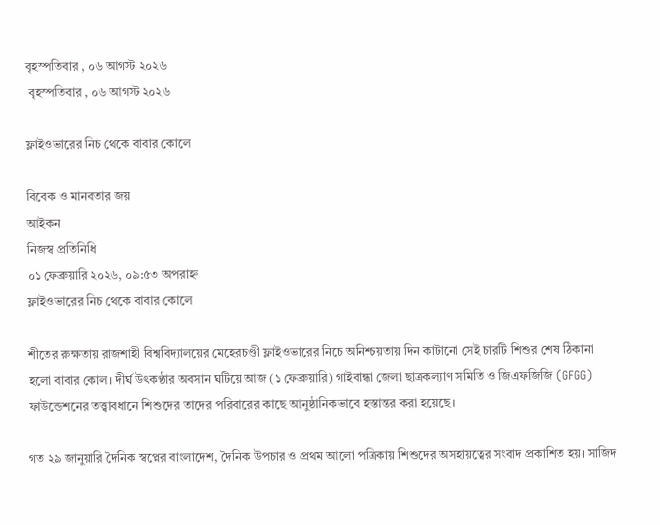বৃহস্পতিবার , ০৬ আগস্ট ২০২৬
 বৃহস্পতিবার , ০৬ আগস্ট ২০২৬

ফ্লাইওভারের নিচ থেকে বাবার কোলে

বিবেক ও মানবতার জয়
আইকন
নিজস্ব প্রতিনিধি
০১ ফেব্রুয়ারি ২০২৬, ০৯:৫৩ অপরাহ্ন
ফ্লাইওভারের নিচ থেকে বাবার কোলে

শীতের রুক্ষতায় রাজশাহী বিশ্ববিদ্যালয়ের মেহেরচণ্ডী ফ্লাইওভারের নিচে অনিশ্চয়তায় দিন কাটানো সেই চারটি শিশুর শেষ ঠিকানা হলো বাবার কোল। দীর্ঘ উৎকণ্ঠার অবসান ঘটিয়ে আজ (১ ফেব্রুয়ারি) গাইবান্ধা জেলা ছাত্রকল্যাণ সমিতি ও জিএফজিজি (GFGG) ফাউন্ডেশনের তত্ত্বাবধানে শিশুদের তাদের পরিবারের কাছে আনুষ্ঠানিকভাবে হস্তান্তর করা হয়েছে।

গত ২৯ জানুয়ারি দৈনিক স্বপ্নের বাংলাদেশ, দৈনিক উপচার ও প্রথম আলো পত্রিকায় শিশুদের অসহায়ত্বের সংবাদ প্রকাশিত হয়। সাজিদ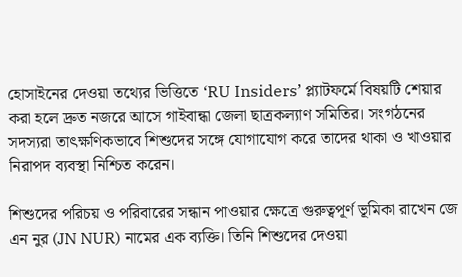হোসাইনের দেওয়া তথ্যের ভিত্তিতে ‘RU Insiders’ প্ল্যাটফর্মে বিষয়টি শেয়ার করা হলে দ্রুত নজরে আসে গাইবান্ধা জেলা ছাত্রকল্যাণ সমিতির। সংগঠনের সদস্যরা তাৎক্ষণিকভাবে শিশুদের সঙ্গে যোগাযোগ করে তাদের থাকা ও খাওয়ার নিরাপদ ব্যবস্থা নিশ্চিত করেন।

শিশুদের পরিচয় ও পরিবারের সন্ধান পাওয়ার ক্ষেত্রে গুরুত্বপূর্ণ ভূমিকা রাখেন জে এন নুর (JN NUR) নামের এক ব্যক্তি। তিনি শিশুদের দেওয়া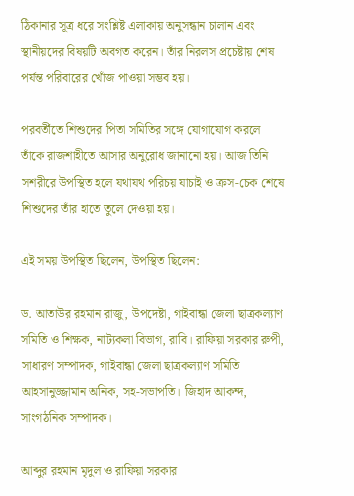ঠিকানার সূত্র ধরে সংশ্লিষ্ট এলাকায় অনুসন্ধান চালান এবং স্থানীয়দের বিষয়টি অবগত করেন। তাঁর নিরলস প্রচেষ্টায় শেষ পর্যন্ত পরিবারের খোঁজ পাওয়া সম্ভব হয়।

পরবর্তীতে শিশুদের পিতা সমিতির সঙ্গে যোগাযোগ করলে তাঁকে রাজশাহীতে আসার অনুরোধ জানানো হয়। আজ তিনি সশরীরে উপস্থিত হলে যথাযথ পরিচয় যাচাই ও ক্রস-চেক শেষে শিশুদের তাঁর হাতে তুলে দেওয়া হয়।

এই সময় উপস্থিত ছিলেন, উপস্থিত ছিলেন:

ড. আতাউর রহমান রাজু, উপদেষ্টা, গাইবান্ধা জেলা ছাত্রকল্যাণ সমিতি ও শিক্ষক, নাট্যকলা বিভাগ, রাবি। রাফিয়া সরকার রুপী, সাধারণ সম্পাদক, গাইবান্ধা জেলা ছাত্রকল্যাণ সমিতি আহসানুজ্জামান অনিক, সহ-সভাপতি। জিহাদ আকন্দ, সাংগঠনিক সম্পাদক।

আব্দুর রহমান মৃদুল ও রাফিয়া সরকার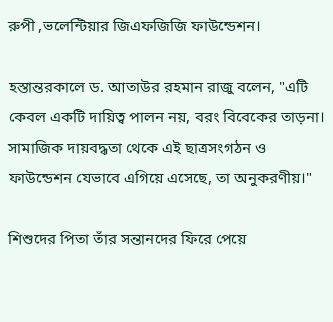রুপী ,ভলেন্টিয়ার জিএফজিজি ফাউন্ডেশন।

হস্তান্তরকালে ড. আতাউর রহমান রাজু বলেন, "এটি কেবল একটি দায়িত্ব পালন নয়, বরং বিবেকের তাড়না। সামাজিক দায়বদ্ধতা থেকে এই ছাত্রসংগঠন ও ফাউন্ডেশন যেভাবে এগিয়ে এসেছে, তা অনুকরণীয়।"

শিশুদের পিতা তাঁর সন্তানদের ফিরে পেয়ে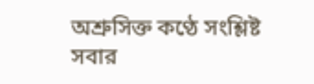অশ্রুসিক্ত কণ্ঠে সংশ্লিষ্ট সবার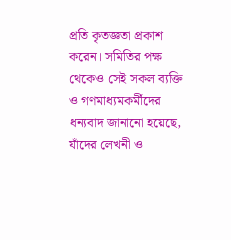প্রতি কৃতজ্ঞতা প্রকাশ করেন। সমিতির পক্ষ থেকেও সেই সকল ব্যক্তি ও গণমাধ্যমকর্মীদের ধন্যবাদ জানানো হয়েছে, যাঁদের লেখনী ও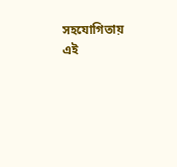সহযোগিতায় এই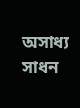অসাধ্য সাধন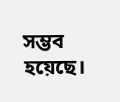সম্ভব হয়েছে।